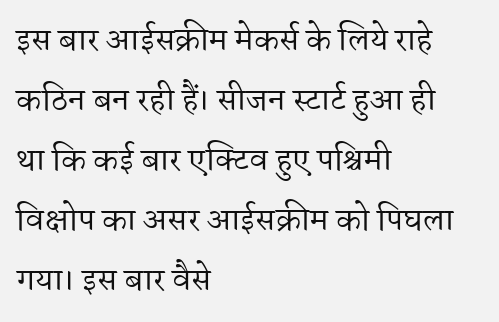इस बार आईसक्रीम मेकर्स के लिये राहे कठिन बन रही हैं। सीजन स्टार्ट हुआ ही था कि कई बार एक्टिव हुए पश्चिमी विक्षोप का असर आईसक्रीम को पिघला गया। इस बार वैसे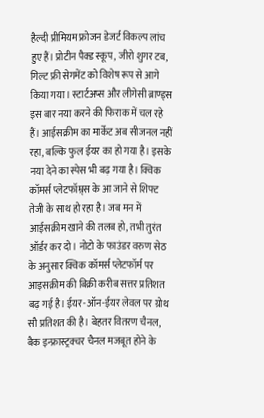हैल्दी प्रीमियम फ्रोजन डेजर्ट विकल्प लांच हुए हैं। प्रोटीन पैक्ड स्कूप, जीरो शुगर टब, गिल्ट फ्री सेगमेंट को विशेष रूप से आगे किया गया। स्टार्टअप्स और लीगेसी ब्राण्ड्स इस बार नया करने की फिराक में चल रहे हैं। आईसक्रीम का मार्केट अब सीजनल नहीं रहा, बल्कि फुल ईयर का हो गया है। इसके नया देने का स्पेस भी बढ़ गया है। क्विक कॉमर्स प्लेटफॉम्र्स के आ जाने से शिफ्ट तेजी के साथ हो रहा है। जब मन में आईसक्रीम खाने की तलब हो, तभी तुरंत ऑर्डर कर दो। नोटो के फाउंडर वरुण सेठ के अनुसार क्विक कॉमर्स प्लेटफॉर्म पर आइसक्रीम की बिक्री करीब सत्तर प्रतिशत बढ़ गई है। ईयर-ऑन-ईयर लेवल पर ग्रोथ सौ प्रतिशत की है। बेहतर वितरण चैनल, बैक इन्फ्रास्ट्रक्चर चैनल मजबूत होने के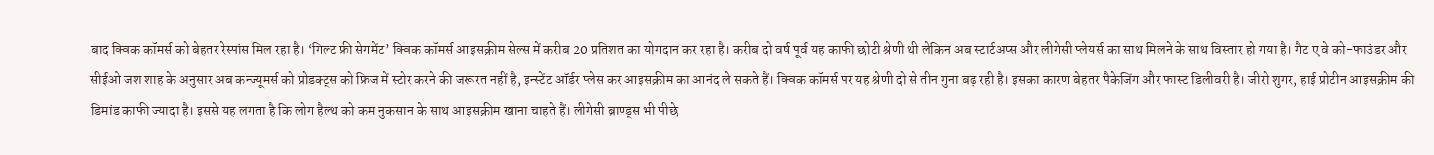बाद क्विक कॉमर्स को बेहतर रेस्पांस मिल रहा है। ‘गिल्ट फ्री सेगमेंट’ क्विक कॉमर्स आइसक्रीम सेल्स में करीब 20 प्रतिशत का योगदान कर रहा है। करीब दो वर्ष पूर्व यह काफी छोटी श्रेणी थी लेकिन अब स्टार्टअप्स और लीगेसी प्लेयर्स का साथ मिलने के साथ विस्तार हो गया है। गैट ए वे को-फाउंडर और सीईओ जश शाह के अनुसार अब कन्ज्यूमर्स को प्रोडक्ट्स को फ्रिज में स्टोर करने की जरूरत नहीं है, इन्स्टेंट ऑर्डर प्लेस कर आइसक्रीम का आनंद ले सकते हैं। क्विक कॉमर्स पर यह श्रेणी दो से तीन गुना बढ़ रही है। इसका कारण बेहतर पैकेजिंग और फास्ट डिलीवरी है। जीरो शुगर, हाई प्रोटीन आइसक्रीम की डिमांड काफी ज्यादा है। इससे यह लगता है कि लोग हैल्थ को कम नुकसान के साथ आइसक्रीम खाना चाहते हैं। लीगेसी ब्राण्ड्स भी पीछे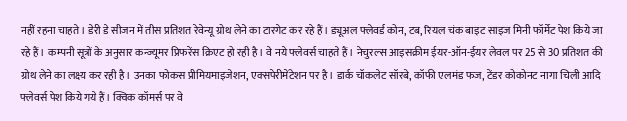नहीं रहना चाहते। डेरी डे सीजन में तीस प्रतिशत रेवेन्यू ग्रोथ लेने का टारगेट कर रहे हैं। ड्यूअल फ्लेवर्ड कोन, टब, रियल चंक बाइट साइज मिनी फॉर्मेट पेश किये जा रहे हैं। कम्पनी सूत्रों के अनुसार कन्ज्यूमर प्रिफरेंस क्रिएट हो रही है। वे नये फ्लेवर्स चाहते हैं। नेचुरल्स आइसक्रीम ईयर-ऑन-ईयर लेवल पर 25 से 30 प्रतिशत की ग्रोथ लेने का लक्ष्य कर रही है। उनका फोकस प्रीमियमाइजेशन, एक्सपेरीमेंटेशन पर है। डार्क चॉकलेट सॉरबे, कॉफी एलमंड फज, टेंडर कोकोनट नागा चिली आदि फ्लेवर्स पेश किये गये हैं। क्विक कॉमर्स पर वे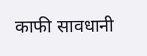काफी सावधानी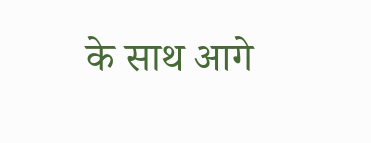के साथ आगे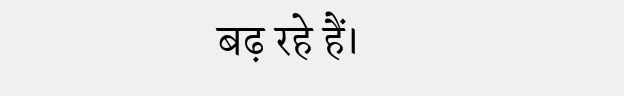बढ़ रहे हैं।